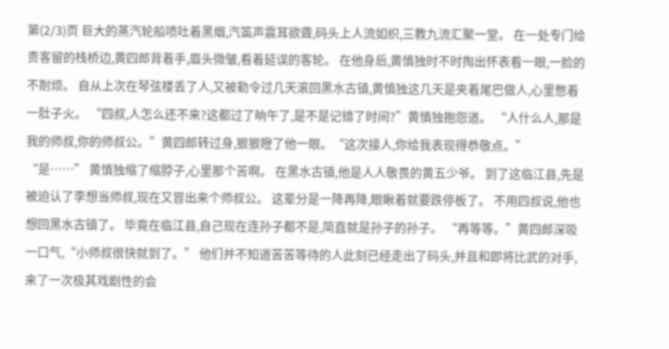第(2/3)页 巨大的蒸汽轮船喷吐着黑烟,汽笛声震耳欲聋,码头上人流如织,三教九流汇聚一堂。 在一处专门给贵客留的栈桥边,黄四郎背着手,眉头微皱,看着延误的客轮。 在他身后,黄慎独时不时掏出怀表看一眼,一脸的不耐烦。 自从上次在琴弦楼丢了人,又被勒令过几天滚回黑水古镇,黄慎独这几天是夹着尾巴做人,心里憋着一肚子火。 “四叔,人怎么还不来?这都过了晌午了,是不是记错了时间?”黄慎独抱怨道。 “人什么人,那是我的师叔,你的师叔公。”黄四郎转过身,狠狠瞪了他一眼。“这次接人,你给我表现得恭敬点。” “是……” 黄慎独缩了缩脖子,心里那个苦啊。 在黑水古镇,他是人人敬畏的黄五少爷。 到了这临江县,先是被迫认了李想当师叔,现在又冒出来个师叔公。 这辈分是一降再降,眼瞅着就要跌停板了。 不用四叔说,他也想回黑水古镇了。 毕竟在临江县,自己现在连孙子都不是,简直就是孙子的孙子。 “再等等。”黄四郎深吸一口气,“小师叔很快就到了。” 他们并不知道苦苦等待的人此刻已经走出了码头,并且和即将比武的对手,来了一次极其戏剧性的会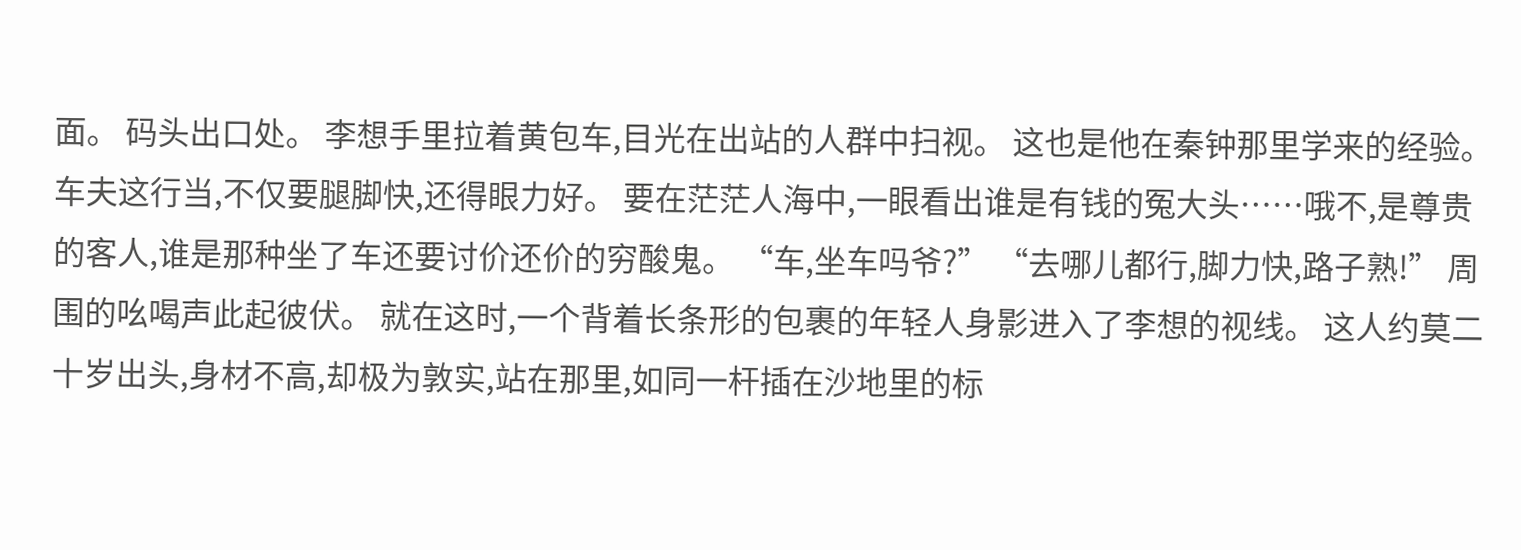面。 码头出口处。 李想手里拉着黄包车,目光在出站的人群中扫视。 这也是他在秦钟那里学来的经验。 车夫这行当,不仅要腿脚快,还得眼力好。 要在茫茫人海中,一眼看出谁是有钱的冤大头……哦不,是尊贵的客人,谁是那种坐了车还要讨价还价的穷酸鬼。 “车,坐车吗爷?” “去哪儿都行,脚力快,路子熟!” 周围的吆喝声此起彼伏。 就在这时,一个背着长条形的包裹的年轻人身影进入了李想的视线。 这人约莫二十岁出头,身材不高,却极为敦实,站在那里,如同一杆插在沙地里的标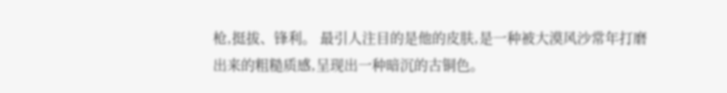枪,挺拔、锋利。 最引人注目的是他的皮肤,是一种被大漠风沙常年打磨出来的粗糙质感,呈现出一种暗沉的古铜色。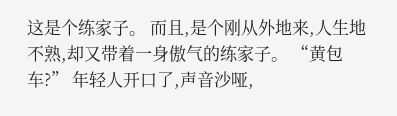这是个练家子。 而且,是个刚从外地来,人生地不熟,却又带着一身傲气的练家子。 “黄包车?” 年轻人开口了,声音沙哑,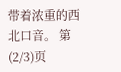带着浓重的西北口音。 第(2/3)页